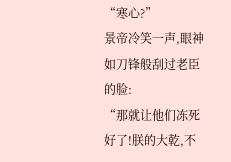“寒心?”
景帝冷笑一声,眼神如刀锋般刮过老臣的脸:
“那就让他们冻死好了!朕的大乾,不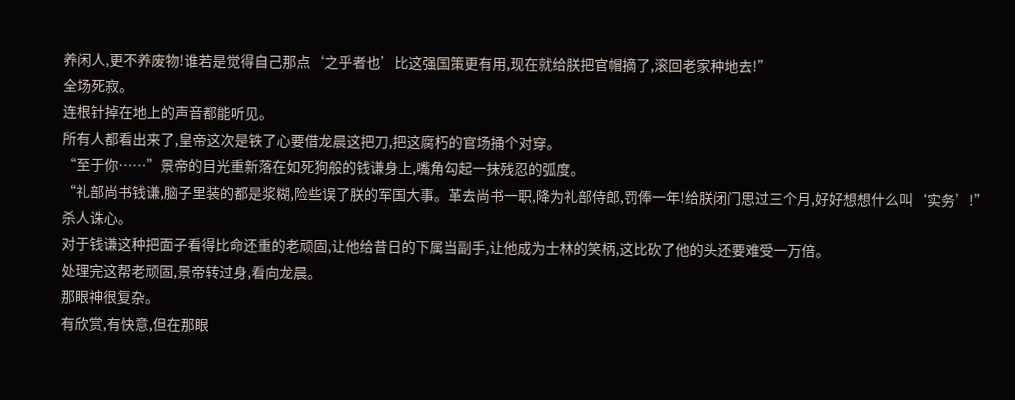养闲人,更不养废物!谁若是觉得自己那点‘之乎者也’比这强国策更有用,现在就给朕把官帽摘了,滚回老家种地去!”
全场死寂。
连根针掉在地上的声音都能听见。
所有人都看出来了,皇帝这次是铁了心要借龙晨这把刀,把这腐朽的官场捅个对穿。
“至于你……”景帝的目光重新落在如死狗般的钱谦身上,嘴角勾起一抹残忍的弧度。
“礼部尚书钱谦,脑子里装的都是浆糊,险些误了朕的军国大事。革去尚书一职,降为礼部侍郎,罚俸一年!给朕闭门思过三个月,好好想想什么叫‘实务’!”
杀人诛心。
对于钱谦这种把面子看得比命还重的老顽固,让他给昔日的下属当副手,让他成为士林的笑柄,这比砍了他的头还要难受一万倍。
处理完这帮老顽固,景帝转过身,看向龙晨。
那眼神很复杂。
有欣赏,有快意,但在那眼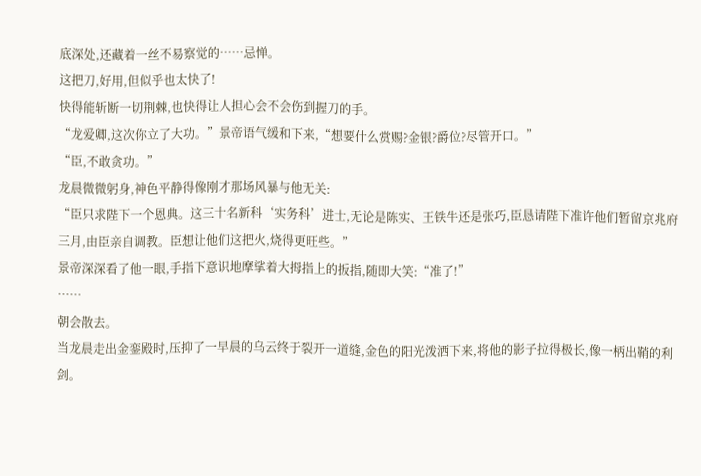底深处,还藏着一丝不易察觉的……忌惮。
这把刀,好用,但似乎也太快了!
快得能斩断一切荆棘,也快得让人担心会不会伤到握刀的手。
“龙爱卿,这次你立了大功。”景帝语气缓和下来,“想要什么赏赐?金银?爵位?尽管开口。”
“臣,不敢贪功。”
龙晨微微躬身,神色平静得像刚才那场风暴与他无关:
“臣只求陛下一个恩典。这三十名新科‘实务科’进士,无论是陈实、王铁牛还是张巧,臣恳请陛下准许他们暂留京兆府三月,由臣亲自调教。臣想让他们这把火,烧得更旺些。”
景帝深深看了他一眼,手指下意识地摩挲着大拇指上的扳指,随即大笑:“准了!”
……
朝会散去。
当龙晨走出金銮殿时,压抑了一早晨的乌云终于裂开一道缝,金色的阳光泼洒下来,将他的影子拉得极长,像一柄出鞘的利剑。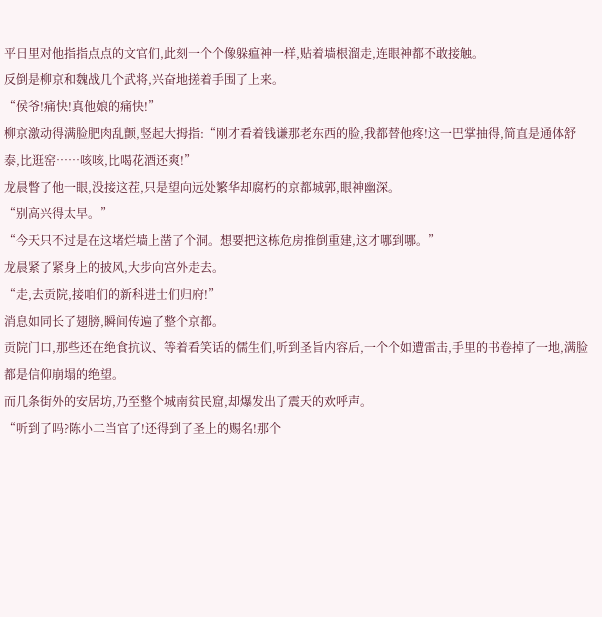平日里对他指指点点的文官们,此刻一个个像躲瘟神一样,贴着墙根溜走,连眼神都不敢接触。
反倒是柳京和魏战几个武将,兴奋地搓着手围了上来。
“侯爷!痛快!真他娘的痛快!”
柳京激动得满脸肥肉乱颤,竖起大拇指:“刚才看着钱谦那老东西的脸,我都替他疼!这一巴掌抽得,简直是通体舒泰,比逛窑……咳咳,比喝花酒还爽!”
龙晨瞥了他一眼,没接这茬,只是望向远处繁华却腐朽的京都城郭,眼神幽深。
“别高兴得太早。”
“今天只不过是在这堵烂墙上凿了个洞。想要把这栋危房推倒重建,这才哪到哪。”
龙晨紧了紧身上的披风,大步向宫外走去。
“走,去贡院,接咱们的新科进士们归府!”
消息如同长了翅膀,瞬间传遍了整个京都。
贡院门口,那些还在绝食抗议、等着看笑话的儒生们,听到圣旨内容后,一个个如遭雷击,手里的书卷掉了一地,满脸都是信仰崩塌的绝望。
而几条街外的安居坊,乃至整个城南贫民窟,却爆发出了震天的欢呼声。
“听到了吗?陈小二当官了!还得到了圣上的赐名!那个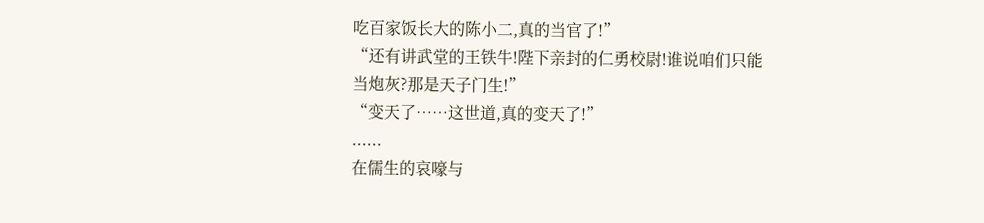吃百家饭长大的陈小二,真的当官了!”
“还有讲武堂的王铁牛!陛下亲封的仁勇校尉!谁说咱们只能当炮灰?那是天子门生!”
“变天了……这世道,真的变天了!”
......
在儒生的哀嚎与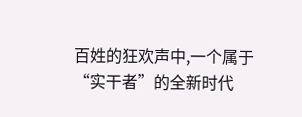百姓的狂欢声中,一个属于“实干者”的全新时代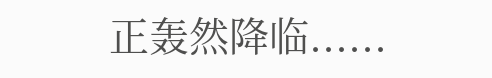正轰然降临......